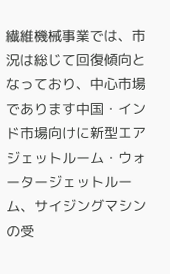繊維機械事業では、市況は総じて回復傾向となっており、中心市場であります中国・インド市場向けに新型エアジェットルーム・ウォータージェットルーム、サイジングマシンの受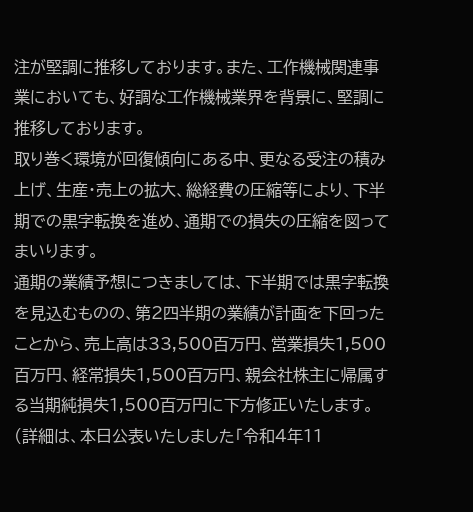注が堅調に推移しております。また、工作機械関連事業においても、好調な工作機械業界を背景に、堅調に推移しております。
取り巻く環境が回復傾向にある中、更なる受注の積み上げ、生産・売上の拡大、総経費の圧縮等により、下半期での黒字転換を進め、通期での損失の圧縮を図ってまいります。
通期の業績予想につきましては、下半期では黒字転換を見込むものの、第2四半期の業績が計画を下回ったことから、売上高は33,500百万円、営業損失1,500百万円、経常損失1,500百万円、親会社株主に帰属する当期純損失1,500百万円に下方修正いたします。(詳細は、本日公表いたしました「令和4年11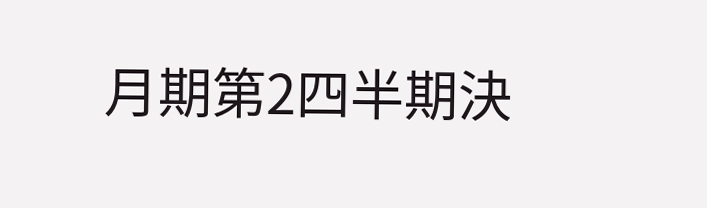月期第2四半期決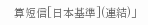算短信[日本基準](連結)」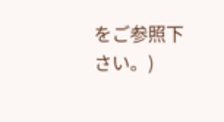をご参照下さい。)